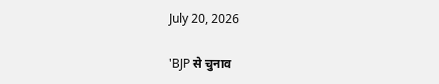July 20, 2026

'BJP से चुनाव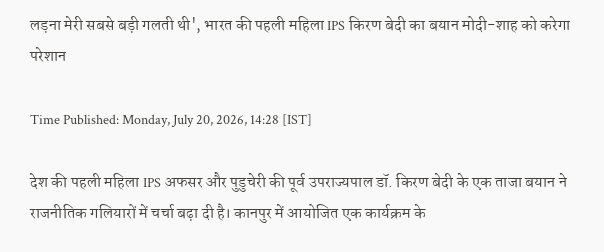लड़ना मेरी सबसे बड़ी गलती थी', भारत की पहली महिला IPS किरण बेदी का बयान मोदी-शाह को करेगा परेशान

Time Published: Monday, July 20, 2026, 14:28 [IST]

देश की पहली महिला IPS अफसर और पुडुचेरी की पूर्व उपराज्यपाल डॉ. किरण बेदी के एक ताजा बयान ने राजनीतिक गलियारों में चर्चा बढ़ा दी है। कानपुर में आयोजित एक कार्यक्रम के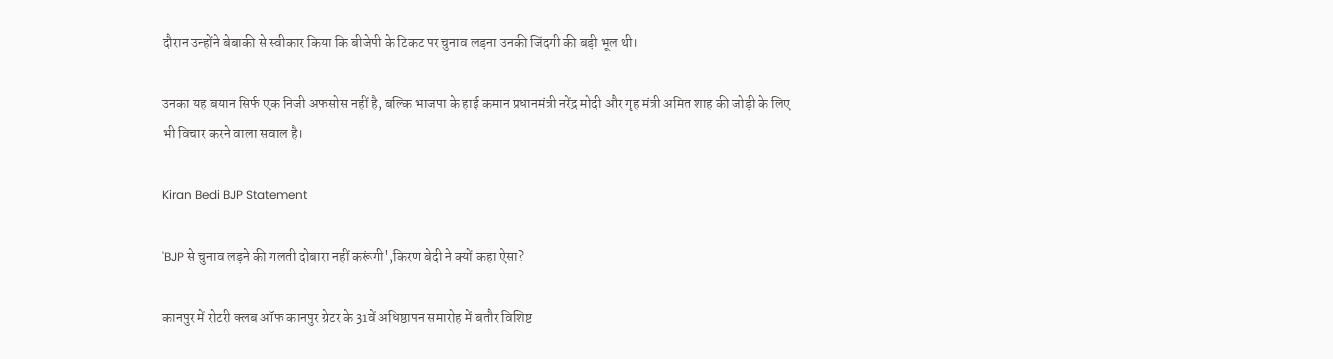दौरान उन्होंने बेबाकी से स्वीकार किया कि बीजेपी के टिकट पर चुनाव लड़ना उनकी जिंदगी की बड़ी भूल थी।

उनका यह बयान सिर्फ एक निजी अफसोस नहीं है, बल्कि भाजपा के हाई कमान प्रधानमंत्री नरेंद्र मोदी और गृह मंत्री अमित शाह की जोड़ी के लिए भी विचार करने वाला सवाल है।

Kiran Bedi BJP Statement

'BJP से चुनाव लड़ने की गलती दोबारा नहीं करूंगी',किरण बेदी ने क्यों कहा ऐसा?

कानपुर में रोटरी क्लब ऑफ कानपुर ग्रेटर के 31वें अधिष्ठापन समारोह में बतौर विशिष्ट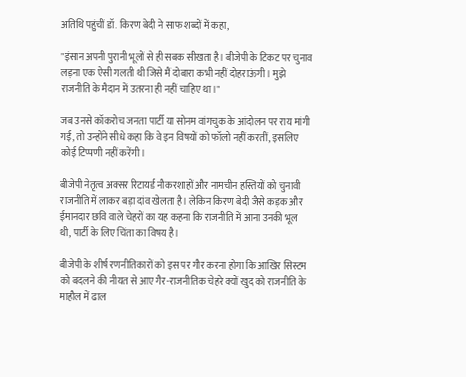अतिथि पहुंचीं डॉ. किरण बेदी ने साफ शब्दों में कहा,

"इंसान अपनी पुरानी भूलों से ही सबक सीखता है। बीजेपी के टिकट पर चुनाव लड़ना एक ऐसी गलती थी जिसे मैं दोबारा कभी नहीं दोहराऊंगी। मुझे राजनीति के मैदान में उतरना ही नहीं चाहिए था।"

जब उनसे कॉकरोच जनता पार्टी या सोनम वांगचुक के आंदोलन पर राय मांगी गई, तो उन्होंने सीधे कहा कि वे इन विषयों को फॉलो नहीं करतीं, इसलिए कोई टिप्पणी नहीं करेंगी।

बीजेपी नेतृत्व अक्सर रिटायर्ड नौकरशाहों और नामचीन हस्तियों को चुनावी राजनीति में लाकर बड़ा दांव खेलता है। लेकिन किरण बेदी जैसे कड़क और ईमानदार छवि वाले चेहरों का यह कहना कि राजनीति में आना उनकी भूल थी, पार्टी के लिए चिंता का विषय है।

बीजेपी के शीर्ष रणनीतिकारों को इस पर गौर करना होगा कि आखिर सिस्टम को बदलने की नीयत से आए गैर-राजनीतिक चेहरे क्यों खुद को राजनीति के माहौल में ढाल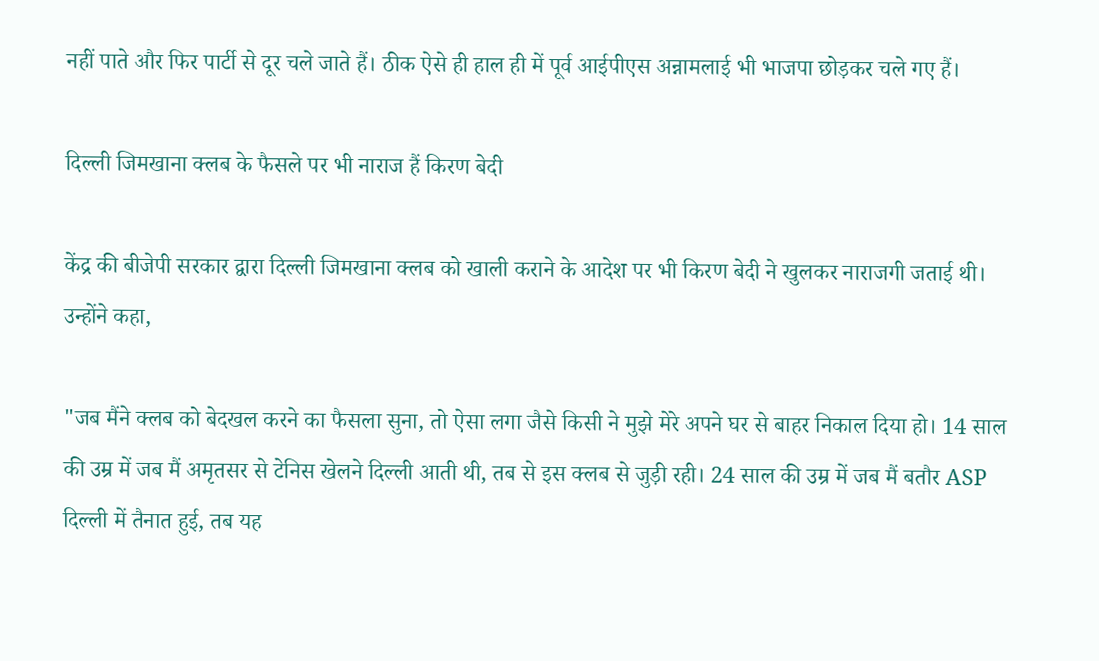नहीं पाते और फिर पार्टी से दूर चले जाते हैं। ठीक ऐसे ही हाल ही में पूर्व आईपीएस अन्नामलाई भी भाजपा छोड़कर चले गए हैं।

दिल्ली जिमखाना क्लब के फैसले पर भी नाराज हैं किरण बेदी

केंद्र की बीजेपी सरकार द्वारा दिल्ली जिमखाना क्लब को खाली कराने के आदेश पर भी किरण बेदी ने खुलकर नाराजगी जताई थी। उन्होंने कहा,

"जब मैंने क्लब को बेदखल करने का फैसला सुना, तो ऐसा लगा जैसे किसी ने मुझे मेरे अपने घर से बाहर निकाल दिया हो। 14 साल की उम्र में जब मैं अमृतसर से टेनिस खेलने दिल्ली आती थी, तब से इस क्लब से जुड़ी रही। 24 साल की उम्र में जब मैं बतौर ASP दिल्ली में तैनात हुई, तब यह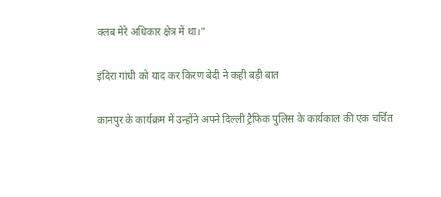क्लब मेरे अधिकार क्षेत्र में था।"

इंदिरा गांधी को याद कर किरण बेदी ने कही बड़ी बात

कानपुर के कार्यक्रम में उन्होंने अपने दिल्ली ट्रैफिक पुलिस के कार्यकाल की एक चर्चित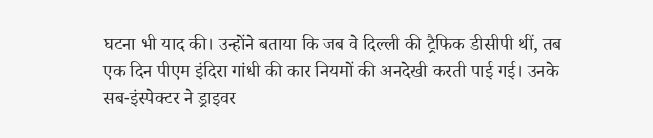घटना भी याद की। उन्होंने बताया कि जब वे दिल्ली की ट्रैफिक डीसीपी थीं, तब एक दिन पीएम इंदिरा गांधी की कार नियमों की अनदेखी करती पाई गई। उनके सब-इंस्पेक्टर ने ड्राइवर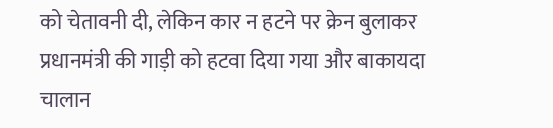को चेतावनी दी, लेकिन कार न हटने पर क्रेन बुलाकर प्रधानमंत्री की गाड़ी को हटवा दिया गया और बाकायदा चालान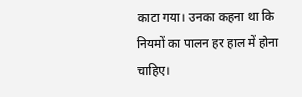काटा गया। उनका कहना था कि नियमों का पालन हर हाल में होना चाहिए।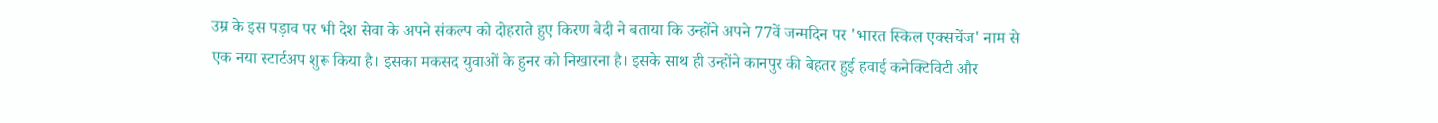उम्र के इस पड़ाव पर भी देश सेवा के अपने संकल्प को दोहराते हुए किरण बेदी ने बताया कि उन्होंने अपने 77वें जन्मदिन पर 'भारत स्किल एक्सचेंज' नाम से एक नया स्टार्टअप शुरू किया है। इसका मकसद युवाओं के हुनर को निखारना है। इसके साथ ही उन्होंने कानपुर की बेहतर हुई हवाई कनेक्टिविटी और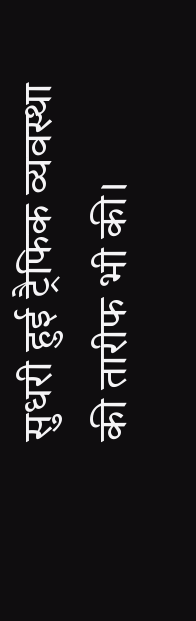सुधरी हुई ट्रैफिक व्यवस्था की तारीफ भी की।